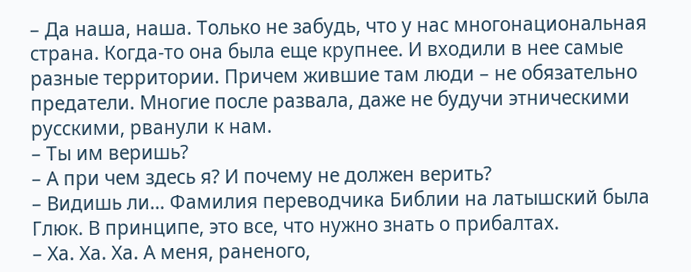– Да наша, наша. Только не забудь, что у нас многонациональная страна. Когда-то она была еще крупнее. И входили в нее самые разные территории. Причем жившие там люди – не обязательно предатели. Многие после развала, даже не будучи этническими русскими, рванули к нам.
– Ты им веришь?
– А при чем здесь я? И почему не должен верить?
– Видишь ли… Фамилия переводчика Библии на латышский была Глюк. В принципе, это все, что нужно знать о прибалтах.
– Ха. Ха. Ха. А меня, раненого,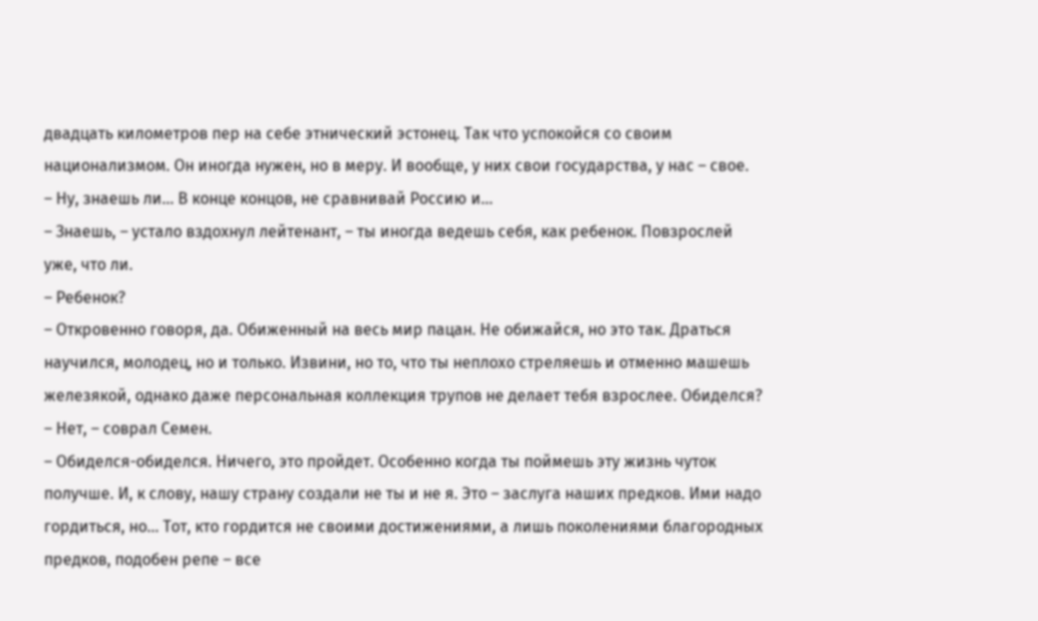двадцать километров пер на себе этнический эстонец. Так что успокойся со своим национализмом. Он иногда нужен, но в меру. И вообще, у них свои государства, у нас – свое.
– Ну, знаешь ли… В конце концов, не сравнивай Россию и…
– Знаешь, – устало вздохнул лейтенант, – ты иногда ведешь себя, как ребенок. Повзрослей уже, что ли.
– Ребенок?
– Откровенно говоря, да. Обиженный на весь мир пацан. Не обижайся, но это так. Драться научился, молодец, но и только. Извини, но то, что ты неплохо стреляешь и отменно машешь железякой, однако даже персональная коллекция трупов не делает тебя взрослее. Обиделся?
– Нет, – соврал Семен.
– Обиделся-обиделся. Ничего, это пройдет. Особенно когда ты поймешь эту жизнь чуток получше. И, к слову, нашу страну создали не ты и не я. Это – заслуга наших предков. Ими надо гордиться, но… Тот, кто гордится не своими достижениями, а лишь поколениями благородных предков, подобен репе – все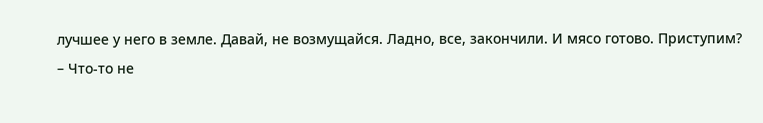лучшее у него в земле. Давай, не возмущайся. Ладно, все, закончили. И мясо готово. Приступим?
– Что-то не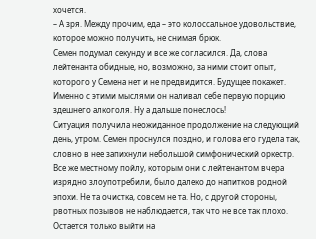хочется.
– А зря. Между прочим, еда – это колоссальное удовольствие, которое можно получить, не снимая брюк.
Семен подумал секунду и все же согласился. Да, слова лейтенанта обидные, но, возможно, за ними стоит опыт, которого у Семена нет и не предвидится. Будущее покажет. Именно с этими мыслями он наливал себе первую порцию здешнего алкоголя. Ну а дальше понеслось!
Ситуация получила неожиданное продолжение на следующий день, утром. Семен проснулся поздно, и голова его гудела так, словно в нее запихнули небольшой симфонический оркестр. Все же местному пойлу, которым они с лейтенантом вчера изрядно злоупотребили, было далеко до напитков родной эпохи. Не та очистка, совсем не та. Но, с другой стороны, рвотных позывов не наблюдается, так что не все так плохо. Остается только выйти на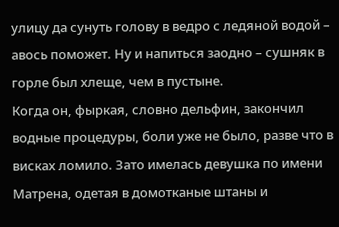улицу да сунуть голову в ведро с ледяной водой – авось поможет. Ну и напиться заодно – сушняк в горле был хлеще, чем в пустыне.
Когда он, фыркая, словно дельфин, закончил водные процедуры, боли уже не было, разве что в висках ломило. Зато имелась девушка по имени Матрена, одетая в домотканые штаны и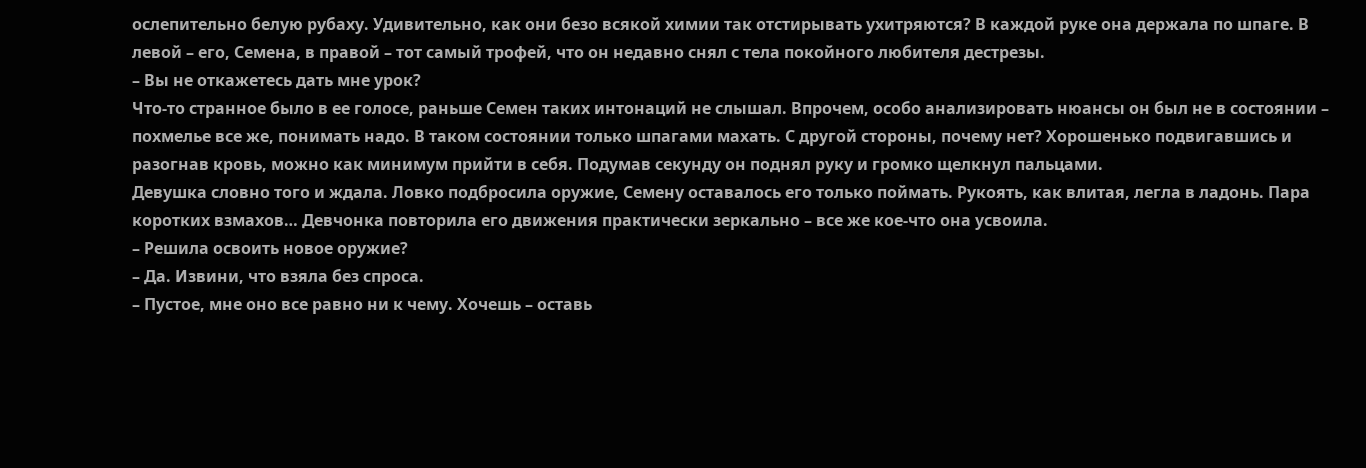ослепительно белую рубаху. Удивительно, как они безо всякой химии так отстирывать ухитряются? В каждой руке она держала по шпаге. В левой – его, Семена, в правой – тот самый трофей, что он недавно снял с тела покойного любителя дестрезы.
– Вы не откажетесь дать мне урок?
Что-то странное было в ее голосе, раньше Семен таких интонаций не слышал. Впрочем, особо анализировать нюансы он был не в состоянии – похмелье все же, понимать надо. В таком состоянии только шпагами махать. С другой стороны, почему нет? Хорошенько подвигавшись и разогнав кровь, можно как минимум прийти в себя. Подумав секунду он поднял руку и громко щелкнул пальцами.
Девушка словно того и ждала. Ловко подбросила оружие, Семену оставалось его только поймать. Рукоять, как влитая, легла в ладонь. Пара коротких взмахов… Девчонка повторила его движения практически зеркально – все же кое-что она усвоила.
– Решила освоить новое оружие?
– Да. Извини, что взяла без спроса.
– Пустое, мне оно все равно ни к чему. Хочешь – оставь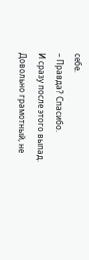себе.
– Правда? Спасибо.
И сразу после этого выпад. Довольно грамотный, не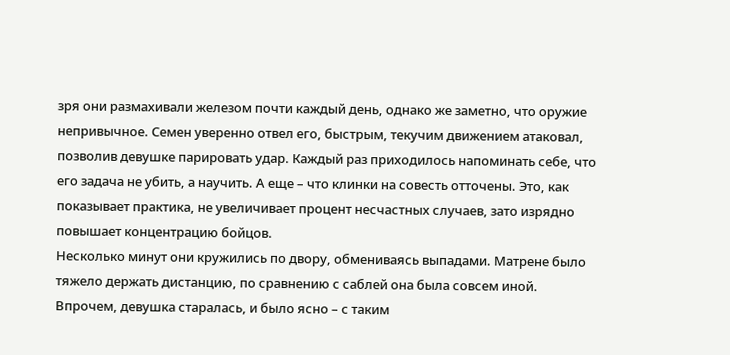зря они размахивали железом почти каждый день, однако же заметно, что оружие непривычное. Семен уверенно отвел его, быстрым, текучим движением атаковал, позволив девушке парировать удар. Каждый раз приходилось напоминать себе, что его задача не убить, а научить. А еще – что клинки на совесть отточены. Это, как показывает практика, не увеличивает процент несчастных случаев, зато изрядно повышает концентрацию бойцов.
Несколько минут они кружились по двору, обмениваясь выпадами. Матрене было тяжело держать дистанцию, по сравнению с саблей она была совсем иной. Впрочем, девушка старалась, и было ясно – с таким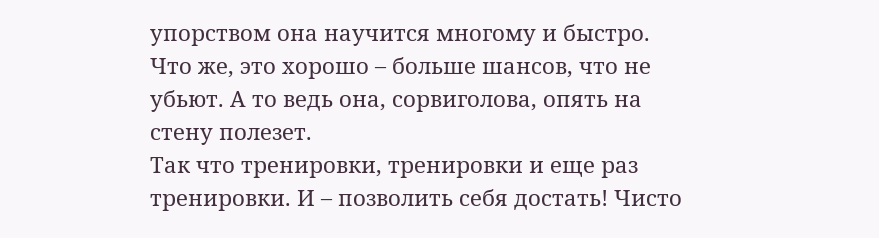упорством она научится многому и быстро. Что же, это хорошо – больше шансов, что не убьют. А то ведь она, сорвиголова, опять на стену полезет.
Так что тренировки, тренировки и еще раз тренировки. И – позволить себя достать! Чисто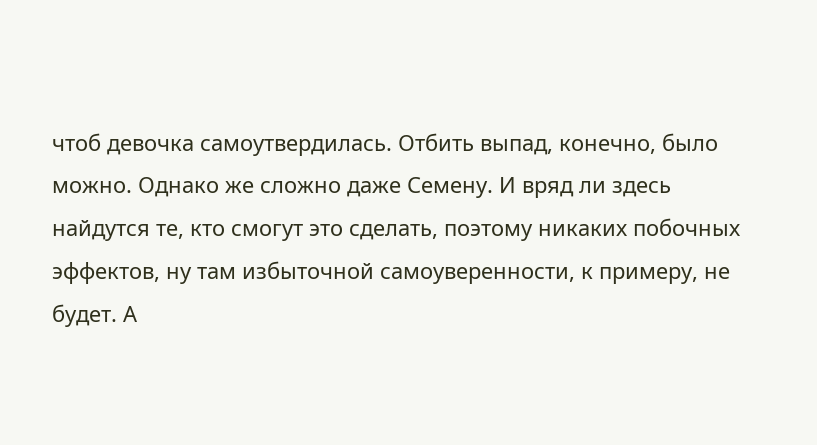чтоб девочка самоутвердилась. Отбить выпад, конечно, было можно. Однако же сложно даже Семену. И вряд ли здесь найдутся те, кто смогут это сделать, поэтому никаких побочных эффектов, ну там избыточной самоуверенности, к примеру, не будет. А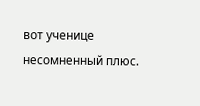вот ученице несомненный плюс.